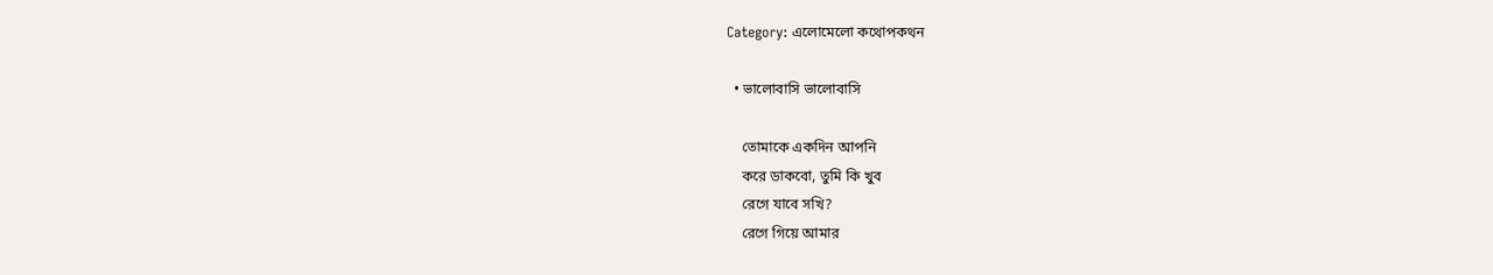Category: এলোমেলো কথোপকথন

  • ভালোবাসি ভালোবাসি

    তোমাকে একদিন আপনি
    করে ডাকবো, তুমি কি খুব
    রেগে যাবে সখি?
    রেগে গিয়ে আমার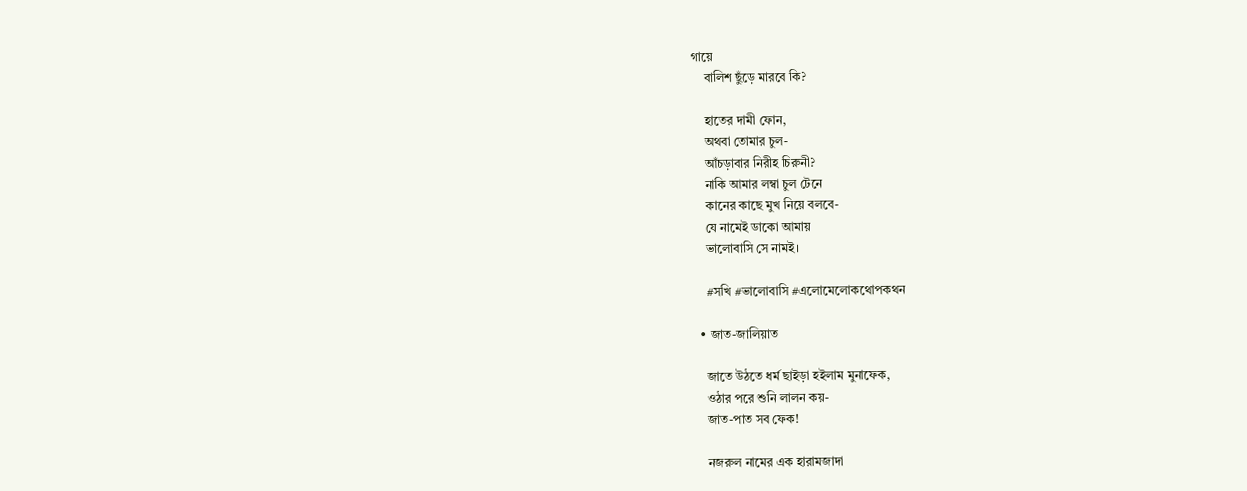গায়ে
    বালিশ ছুঁড়ে মারবে কি?

    হাতের দামী ফোন,
    অথবা তোমার চুল-
    আঁচড়াবার নিরীহ চিরুনী?
    নাকি আমার লম্বা চুল টেনে
    কানের কাছে মুখ নিয়ে বলবে-
    যে নামেই ডাকো আমায়
    ভালোবাসি সে নামই।

    #সখি #ভালোবাসি #এলোমেলোকথোপকথন

  • জাত-জালিয়াত

    জাতে উঠতে ধর্ম ছাইড়া হইলাম মুনাফেক,
    ওঠার পরে শুনি লালন কয়-
    জাত-পাত সব ফেক!

    নজরুল নামের এক হারামজাদা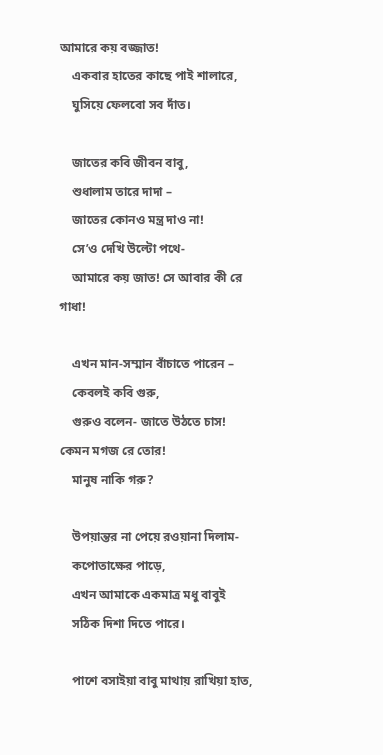আমারে কয় বজ্জাত!
    একবার হাতের কাছে পাই শালারে,
    ঘুসিয়ে ফেলবো সব দাঁত।

    জাতের কবি জীবন বাবু,
    শুধালাম তারে দাদা –
    জাতের কোনও মন্ত্র দাও না!
    সে’ও দেখি উল্টো পথে-
    আমারে কয় জাত! সে আবার কী রে গাধা!

    এখন মান-সম্মান বাঁচাতে পারেন –
    কেবলই কবি গুরু,
    গুরুও বলেন- জাতে উঠতে চাস! কেমন মগজ রে তোর!
    মানুষ নাকি গরু?

    উপয়ান্তর না পেয়ে রওয়ানা দিলাম-
    কপোতাক্ষের পাড়ে,
    এখন আমাকে একমাত্র মধু বাবুই
    সঠিক দিশা দিতে পারে।

    পাশে বসাইয়া বাবু মাথায় রাখিয়া হাত,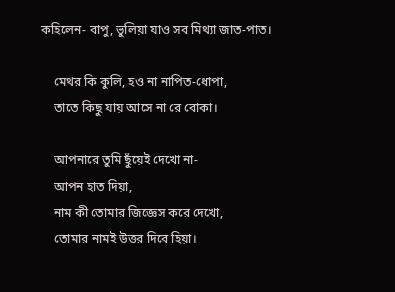কহিলেন- বাপু, ভুলিয়া যাও সব মিথ্যা জাত-পাত।

    মেথর কি কুলি, হও না নাপিত-ধোপা,
    তাতে কিছু যায় আসে না রে বোকা।

    আপনারে তুমি ছুঁয়েই দেখো না-
    আপন হাত দিয়া,
    নাম কী তোমার জিজ্ঞেস করে দেখো,
    তোমার নামই উত্তর দিবে হিয়া।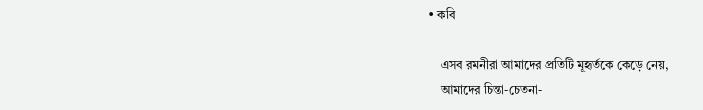• কবি

    এসব রমনীরা আমাদের প্রতিটি মূহৃর্তকে কেড়ে নেয়,
    আমাদের চিন্তা-চেতনা-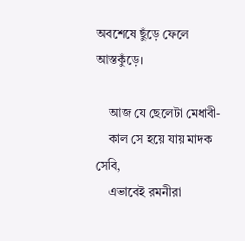অবশেষে ছুঁড়ে ফেলে আস্তকুঁড়ে।

    আজ যে ছেলেটা মেধাবী-
    কাল সে হয়ে যায় মাদক সেবি,
    এভাবেই রমনীরা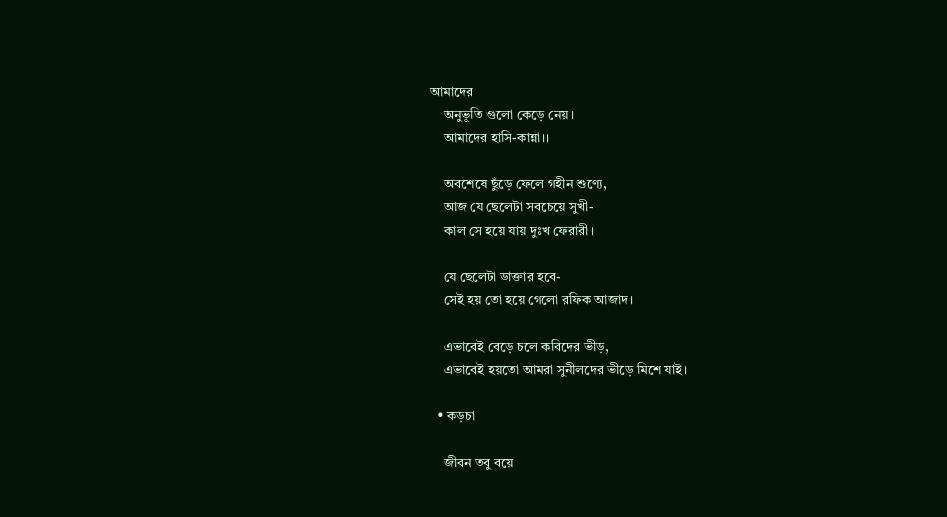আমাদের
    অনুভূতি গুলো কেড়ে নেয়।
    আমাদের হাসি-কান্না।।

    অবশেষে ছুঁড়ে ফেলে গহীন শুণ্যে,
    আজ যে ছেলেটা সবচেয়ে সুখী-
    কাল সে হয়ে যায় দুঃখ ফেরারী।

    যে ছেলেটা ডাক্তার হবে-
    সেই হয় তো হয়ে গেলো রফিক আজাদ।

    এভাবেই বেড়ে চলে কবিদের ভীড়,
    এভাবেই হয়তো আমরা সুনীলদের ভীড়ে মিশে যাই।

  • কড়চা

    জীবন তবু বয়ে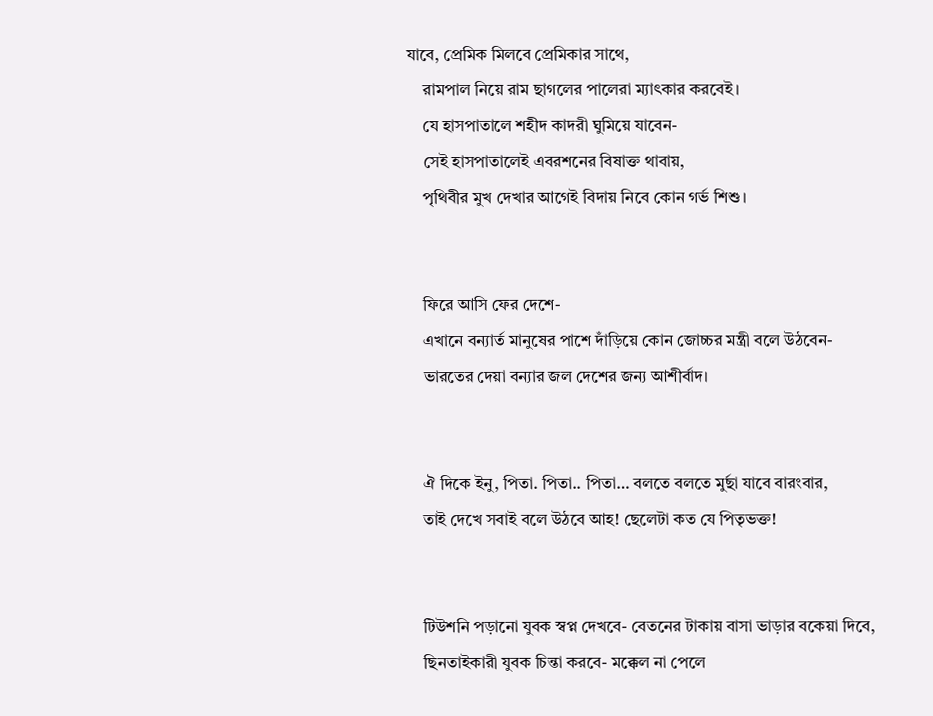যাবে, প্রেমিক মিলবে প্রেমিকার সাথে,
    রামপাল নিয়ে রাম ছাগলের পালেরা ম্যাৎকার করবেই।
    যে হাসপাতালে শহীদ কাদরী ঘুমিয়ে যাবেন-
    সেই হাসপাতালেই এবরশনের বিষাক্ত থাবায়,
    পৃথিবীর মুখ দেখার আগেই বিদায় নিবে কোন গর্ভ শিশু।


    ফিরে আসি ফের দেশে-
    এখানে বন্যার্ত মানুষের পাশে দাঁড়িয়ে কোন জোচ্চর মন্ত্রী বলে উঠবেন-
    ভারতের দেয়া বন্যার জল দেশের জন্য আশীর্বাদ।


    ঐ দিকে ইনু, পিতা. পিতা.. পিতা… বলতে বলতে মুর্ছা যাবে বারংবার,
    তাই দেখে সবাই বলে উঠবে আহ! ছেলেটা কত যে পিতৃভক্ত!


    টিউশনি পড়ানো যুবক স্বপ্ন দেখবে- বেতনের টাকায় বাসা ভাড়ার বকেয়া দিবে,
    ছিনতাইকারী যুবক চিন্তা করবে- মক্কেল না পেলে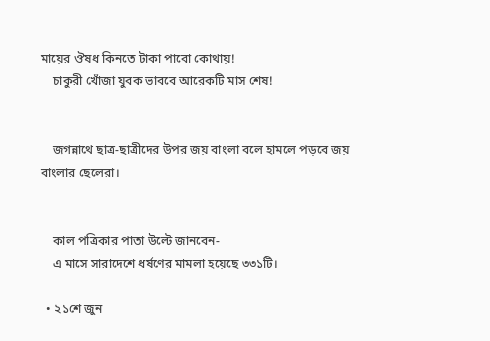মায়ের ঔষধ কিনতে টাকা পাবো কোথায়!
    চাকুরী খোঁজা যুবক ভাববে আরেকটি মাস শেষ!


    জগন্নাথে ছাত্র-ছাত্রীদের উপর জয় বাংলা বলে হামলে পড়বে জয় বাংলার ছেলেরা।


    কাল পত্রিকার পাতা উল্টে জানবেন-
    এ মাসে সারাদেশে ধর্ষণের মামলা হয়েছে ৩৩১টি।

  • ২১শে জুন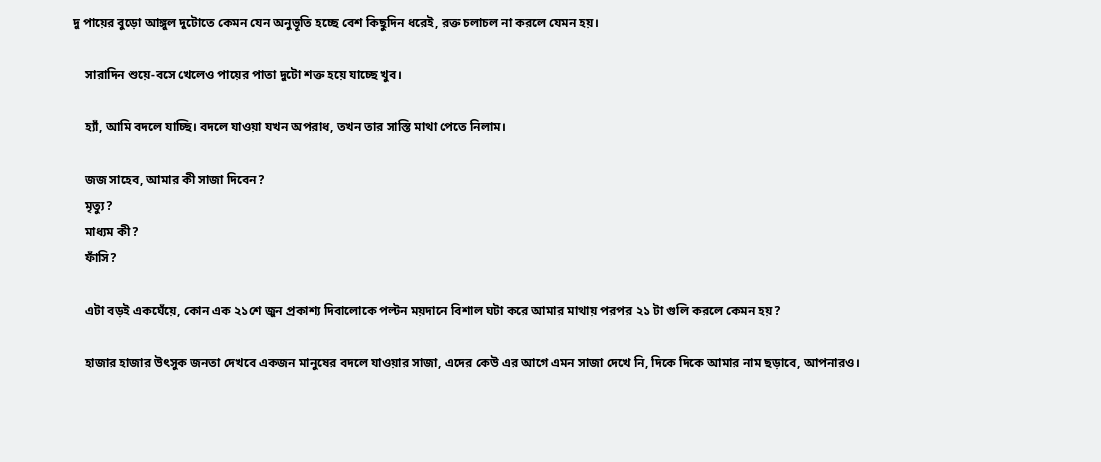দু পায়ের বুড়ো আঙ্গুল দুটোতে কেমন যেন অনুভূতি হচ্ছে বেশ কিছুদিন ধরেই, রক্ত চলাচল না করলে যেমন হয়।

    সারাদিন শুয়ে-বসে খেলেও পায়ের পাতা দুটো শক্ত হয়ে যাচ্ছে খুব।

    হ্যাঁ, আমি বদলে যাচ্ছি। বদলে যাওয়া যখন অপরাধ, তখন তার সাস্তি মাথা পেতে নিলাম।

    জজ সাহেব, আমার কী সাজা দিবেন?
    মৃত্যু?
    মাধ্যম কী?
    ফাঁসি?

    এটা বড়ই একঘেঁয়ে, কোন এক ২১শে জুন প্রকাশ্য দিবালোকে পল্টন ময়দানে বিশাল ঘটা করে আমার মাথায় পরপর ২১ টা গুলি করলে কেমন হয়?

    হাজার হাজার উৎসুক জনতা দেখবে একজন মানুষের বদলে যাওয়ার সাজা, এদের কেউ এর আগে এমন সাজা দেখে নি, দিকে দিকে আমার নাম ছড়াবে, আপনারও।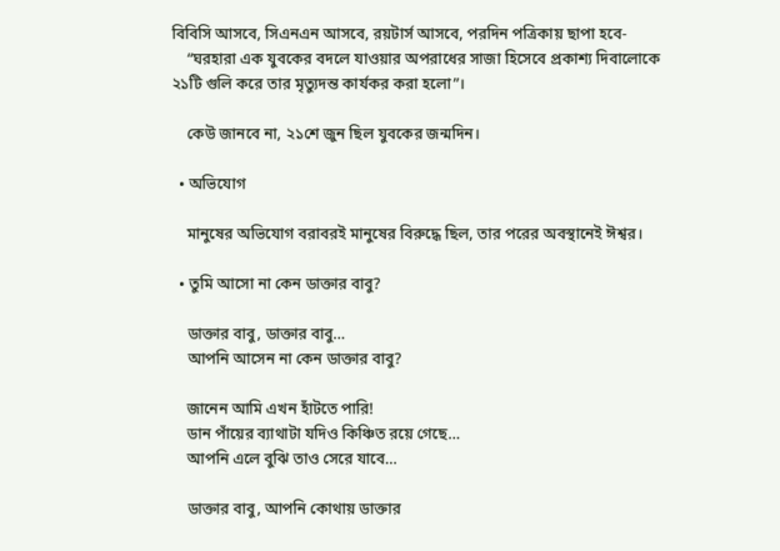বিবিসি আসবে, সিএনএন আসবে, রয়টার্স আসবে, পরদিন পত্রিকায় ছাপা হবে-
    “ঘরহারা এক যুবকের বদলে যাওয়ার অপরাধের সাজা হিসেবে প্রকাশ্য দিবালোকে ২১টি গুলি করে তার মৃত্যুদন্ত কার্যকর করা হলো”।

    কেউ জানবে না, ২১শে জুন ছিল যুবকের জন্মদিন।

  • অভিযোগ

    মানুষের অভিযোগ বরাবরই মানুষের বিরুদ্ধে ছিল, তার পরের অবস্থানেই ঈশ্বর।

  • তুমি আসো না কেন ডাক্তার বাবু?

    ডাক্তার বাবু, ডাক্তার বাবু…
    আপনি আসেন না কেন ডাক্তার বাবু?

    জানেন আমি এখন হাঁটতে পারি!
    ডান পাঁয়ের ব্যাথাটা যদিও কিঞ্চিত রয়ে গেছে…
    আপনি এলে বুঝি তাও সেরে যাবে…

    ডাক্তার বাবু, আপনি কোথায় ডাক্তার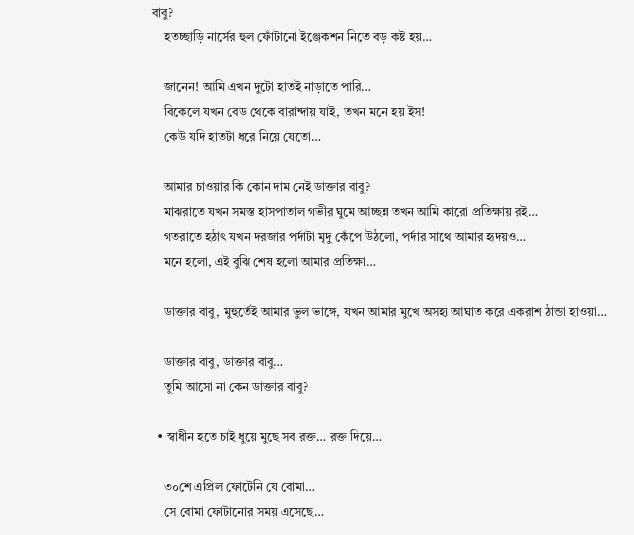বাবু?
    হতচ্ছাড়ি নার্সের হুল ফোঁটানো ইঞ্জেকশন নিতে বড় কষ্ট হয়…

    জানেন! আমি এখন দুটো হাতই নাড়াতে পারি…
    বিকেলে যখন বেড থেকে বারান্দায় যাই, তখন মনে হয় ইস!
    কেউ যদি হাতটা ধরে নিয়ে যেতো…

    আমার চাওয়ার কি কোন দাম নেই ডাক্তার বাবু?
    মাঝরাতে যখন সমস্ত হাসপাতাল গভীর ঘুমে আচ্ছন্ন তখন আমি কারো প্রতিক্ষায় রই…
    গতরাতে হঠাৎ যখন দরজার পর্দাটা মৃদু কেঁপে উঠলো, পর্দার সাথে আমার হৃদয়ও…
    মনে হলো, এই বুঝি শেষ হলো আমার প্রতিক্ষা…

    ডাক্তার বাবু, মুহুর্তেই আমার ভুল ভাঙ্গে, যখন আমার মুখে অসহ্য আঘাত করে একরাশ ঠান্ডা হাওয়া…

    ডাক্তার বাবু, ডাক্তার বাবু…
    তুমি আসো না কেন ডাক্তার বাবু?

  • স্বাধীন হতে চাই ধুয়ে মুছে সব রক্ত… রক্ত দিয়ে…

    ৩০শে এপ্রিল ফোটেনি যে বোমা…
    সে বোমা ফোটানোর সময় এসেছে…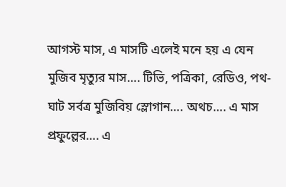আগস্ট মাস, এ মাসটি এলেই মনে হয় এ যেন মুজিব মৃত্যুর মাস…. টিভি, পত্রিকা, রেডিও, পথ-ঘাট সর্বত্র মুজিবিয় স্লোগান…. অথচ…. এ মাস প্রফুল্লের…. এ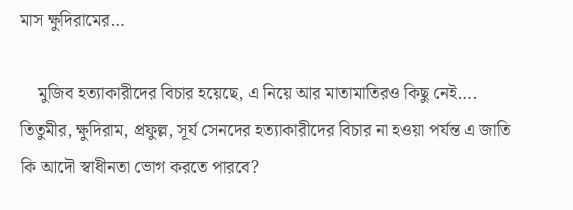মাস ক্ষুদিরামের…

    মুজিব হত্যাকারীদের বিচার হয়েছে, এ নিয়ে আর মাতামাতিরও কিছু নেই…. তিতুমীর, ক্ষুদিরাম, প্রফুল্ল, সূর্য সেনদের হত্যাকারীদের বিচার না হওয়া পর্যন্ত এ জাতি কি আদৌ স্বাধীনতা ভোগ করতে পারবে?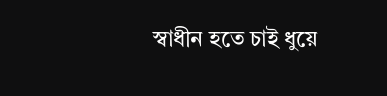স্বাধীন হতে চাই ধুয়ে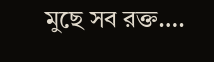মুছে সব রক্ত….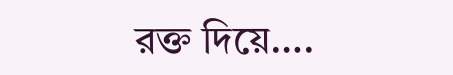রক্ত দিয়ে….